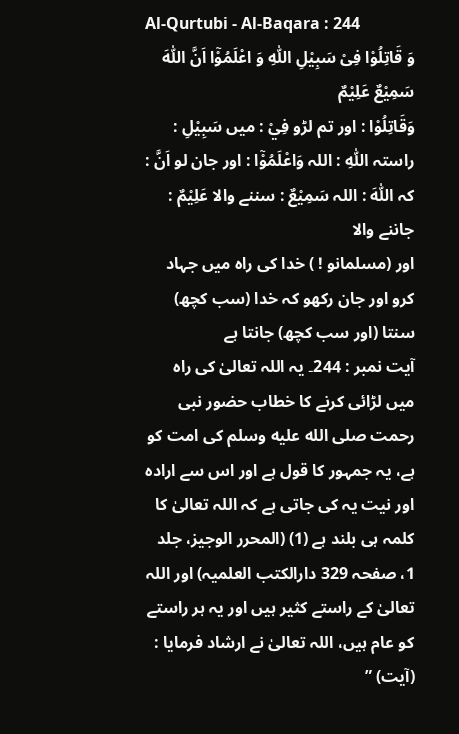Al-Qurtubi - Al-Baqara : 244
وَ قَاتِلُوْا فِیْ سَبِیْلِ اللّٰهِ وَ اعْلَمُوْۤا اَنَّ اللّٰهَ سَمِیْعٌ عَلِیْمٌ
وَقَاتِلُوْا : اور تم لڑو فِيْ : میں سَبِيْلِ : راستہ اللّٰهِ : اللہ وَاعْلَمُوْٓا : اور جان لو اَنَّ : کہ اللّٰهَ : اللہ سَمِيْعٌ : سننے والا عَلِيْمٌ : جاننے والا
اور (مسلمانو ! ) خدا کی راہ میں جہاد کرو اور جان رکھو کہ خدا (سب کچھ) سنتا (اور سب کچھ) جانتا ہے
آیت نمبر : 244۔ یہ اللہ تعالیٰ کی راہ میں لڑائی کرنے کا خطاب حضور نبی رحمت صلى الله عليه وسلم کی امت کو ہے، یہ جمہور کا قول ہے اور اس سے ارادہ اور نیت یہ کی جاتی ہے کہ اللہ تعالیٰ کا کلمہ ہی بلند ہے (1) (المحرر الوجیز، جلد 1، صفحہ 329 دارالکتب العلمیہ) اور اللہ تعالیٰ کے راستے کثیر ہیں اور یہ ہر راستے کو عام ہیں، اللہ تعالیٰ نے ارشاد فرمایا : (آیت) ”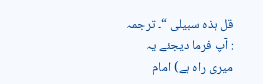قل ہذہ سبیلی “۔ ترجمہ : آپ فرما دیجئے یہ میری راہ ہے) امام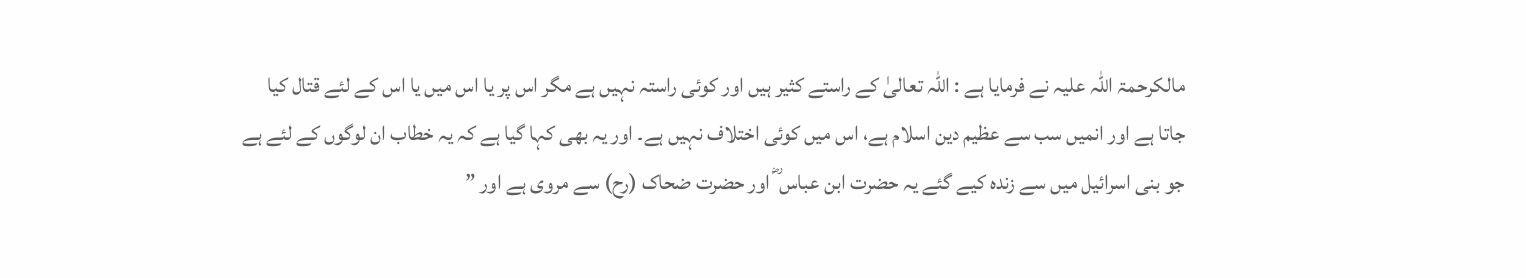مالکرحمۃ اللہ علیہ نے فرمایا ہے : اللہ تعالیٰ کے راستے کثیر ہیں اور کوئی راستہ نہیں ہے مگر اس پر یا اس میں یا اس کے لئے قتال کیا جاتا ہے اور انمیں سب سے عظیم دین اسلام ہے، اس میں کوئی اختلاف نہیں ہے۔ اور یہ بھی کہا گیا ہے کہ یہ خطاب ان لوگوں کے لئے ہے جو بنی اسرائیل میں سے زندہ کیے گئے یہ حضرت ابن عباس ؓ اور حضرت ضحاک (رح) سے مروی ہے اور ”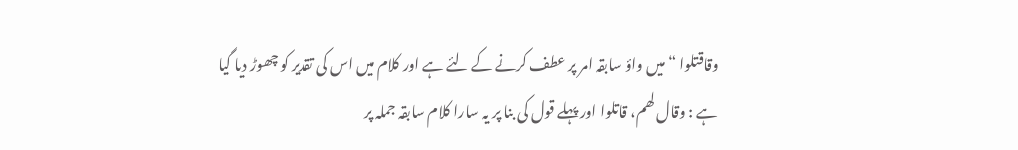وقاقتلوا “ میں واؤ سابقہ امر پر عطف کرنے کے لئے ہے اور کلام میں اس کی تقدیر کو چھوڑ دیا گیا ہے : وقال لھم، قاتلوا اور پہلے قول کی بنا پر یہ سارا کلام سابقہ جملہ پر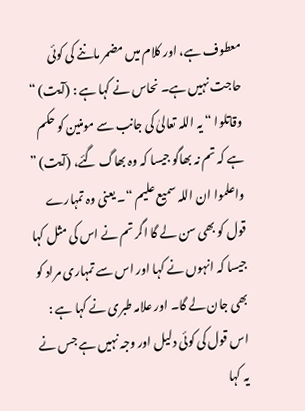معطوف ہے، اور کلام میں مضمر ماننے کی کوئی حاجت نہیں ہے۔ نحاس نے کہا ہے : (آیت) “ وقاتلوا “ یہ اللہ تعالیٰ کی جانب سے مومنین کو حکم ہے کہ تم نہ بھاگو جیسا کہ وہ بھاگ گئے، (آیت) ” واعلموا ان اللہ سمیع علیم “۔ یعنی وہ تمہارے قول کو بھی سن لے گا اگر تم نے اس کی مثل کہا جیسا کہ انہوں نے کہا اور اس سے تمہاری مراد کو بھی جان لے گا۔ اور علامہ طبری نے کہا ہے : اس قول کی کوئی دلیل اور وجہ نہیں ہے جس نے یہ کہا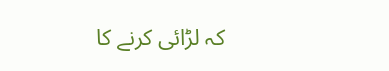کہ لڑائی کرنے کا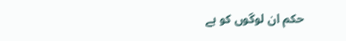حکم ان لوگوں کو ہے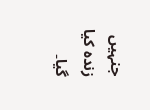جنہیں زندہ کیا گیا۔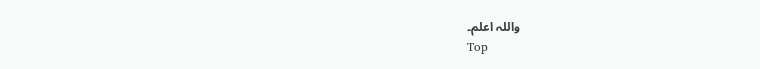واللہ اعلم۔
Top